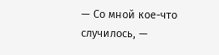— Со мной кое-что случилось, —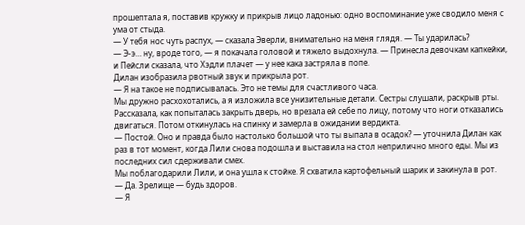прошептала я, поставив кружку и прикрыв лицо ладонью: одно воспоминание уже сводило меня с ума от стыда.
— У тебя нос чуть распух, — сказала Эверли, внимательно на меня глядя. — Ты ударилась?
— Э-э… ну, вроде того, — я покачала головой и тяжело выдохнула. — Принесла девочкам капкейки, и Пейсли сказала, что Хэдли плачет — у нее кака застряла в попе.
Дилан изобразила рвотный звук и прикрыла рот.
— Я на такое не подписывалась. Это не темы для счастливого часа.
Мы дружно расхохотались, а я изложила все унизительные детали. Сестры слушали, раскрыв рты. Рассказала, как попыталась закрыть дверь, но врезала ей себе по лицу, потому что ноги отказались двигаться. Потом откинулась на спинку и замерла в ожидании вердикта.
— Постой. Оно и правда было настолько большой что ты выпала в осадок? — уточнила Дилан как раз в тот момент, когда Лили снова подошла и выставила на стол неприлично много еды. Мы из последних сил сдерживали смех.
Мы поблагодарили Лили, и она ушла к стойке. Я схватила картофельный шарик и закинула в рот.
— Да. Зрелище — будь здоров.
— Я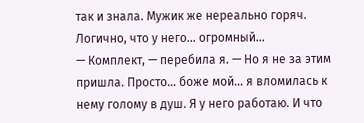так и знала. Мужик же нереально горяч. Логично, что у него… огромный…
— Комплект, — перебила я. — Но я не за этим пришла. Просто… боже мой… я вломилась к нему голому в душ. Я у него работаю. И что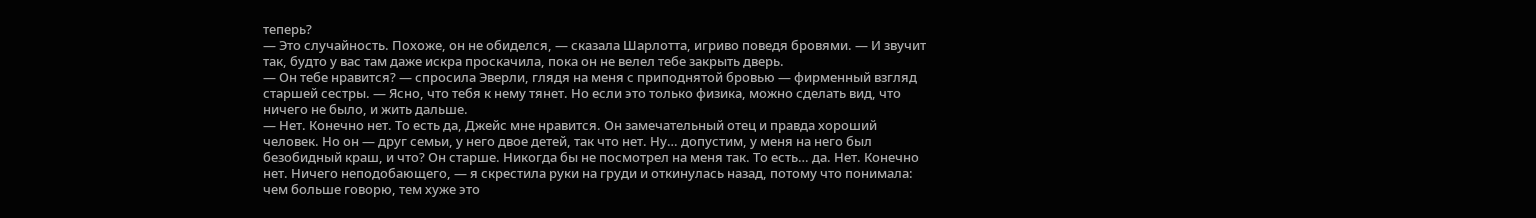теперь?
— Это случайность. Похоже, он не обиделся, — сказала Шарлотта, игриво поведя бровями. — И звучит так, будто у вас там даже искра проскачила, пока он не велел тебе закрыть дверь.
— Он тебе нравится? — спросила Эверли, глядя на меня с приподнятой бровью — фирменный взгляд старшей сестры. — Ясно, что тебя к нему тянет. Но если это только физика, можно сделать вид, что ничего не было, и жить дальше.
— Нет. Конечно нет. То есть да, Джейс мне нравится. Он замечательный отец и правда хороший человек. Но он — друг семьи, у него двое детей, так что нет. Ну… допустим, у меня на него был безобидный краш, и что? Он старше. Никогда бы не посмотрел на меня так. То есть… да. Нет. Конечно нет. Ничего неподобающего, — я скрестила руки на груди и откинулась назад, потому что понимала: чем больше говорю, тем хуже это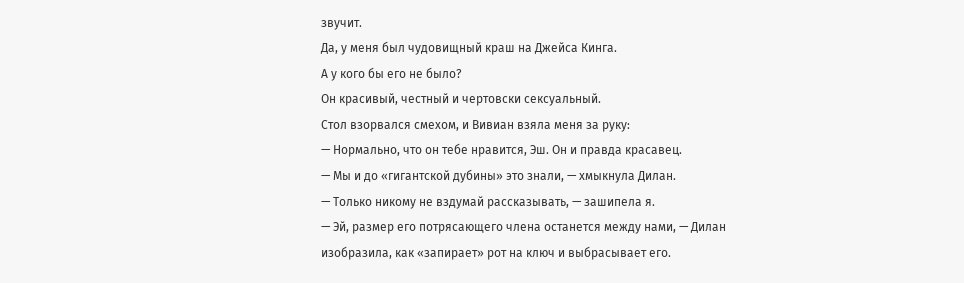звучит.
Да, у меня был чудовищный краш на Джейса Кинга.
А у кого бы его не было?
Он красивый, честный и чертовски сексуальный.
Стол взорвался смехом, и Вивиан взяла меня за руку:
— Нормально, что он тебе нравится, Эш. Он и правда красавец.
— Мы и до «гигантской дубины» это знали, — хмыкнула Дилан.
— Только никому не вздумай рассказывать, — зашипела я.
— Эй, размер его потрясающего члена останется между нами, — Дилан изобразила, как «запирает» рот на ключ и выбрасывает его.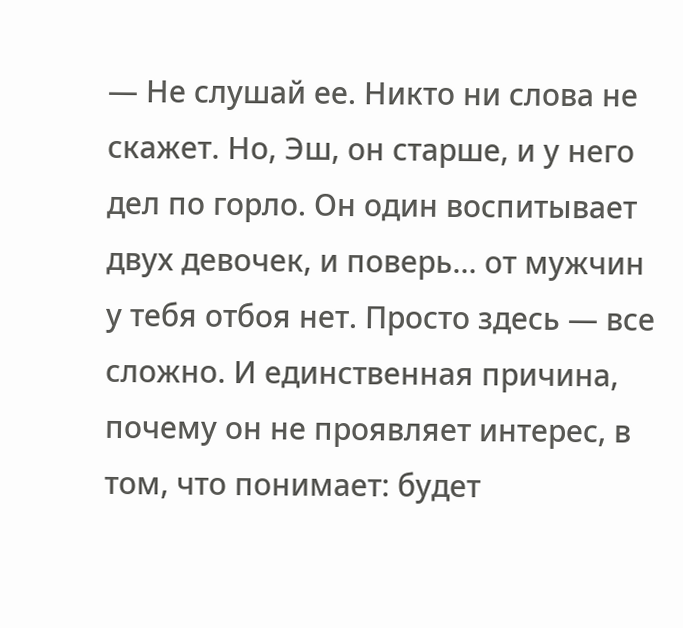— Не слушай ее. Никто ни слова не скажет. Но, Эш, он старше, и у него дел по горло. Он один воспитывает двух девочек, и поверь… от мужчин у тебя отбоя нет. Просто здесь — все сложно. И единственная причина, почему он не проявляет интерес, в том, что понимает: будет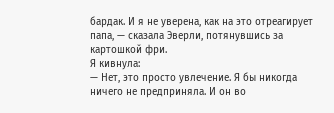бардак. И я не уверена, как на это отреагирует папа, — сказала Эверли, потянувшись за картошкой фри.
Я кивнула:
— Нет, это просто увлечение. Я бы никогда ничего не предприняла. И он во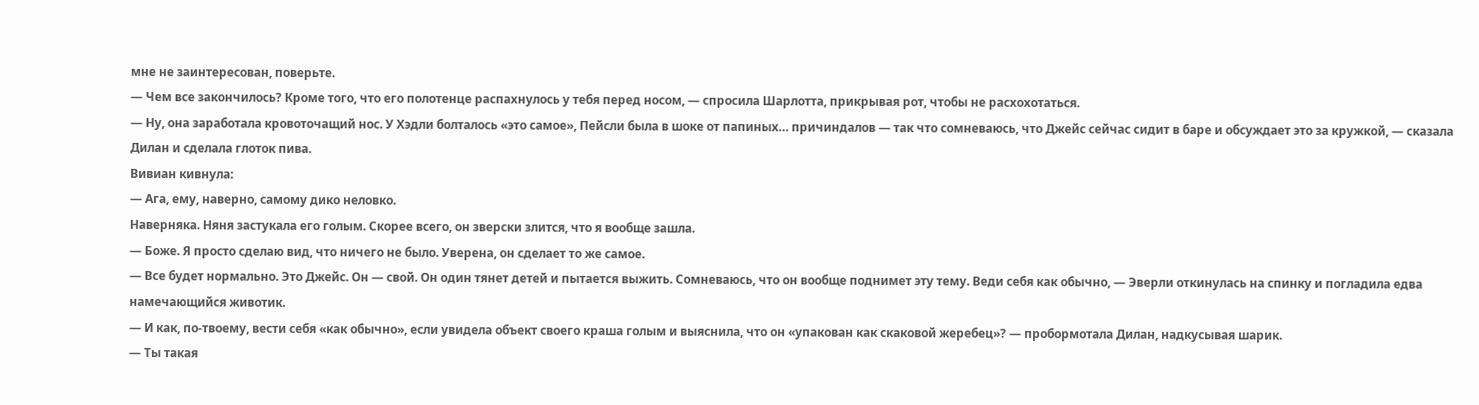мне не заинтересован, поверьте.
— Чем все закончилось? Кроме того, что его полотенце распахнулось у тебя перед носом, — спросила Шарлотта, прикрывая рот, чтобы не расхохотаться.
— Ну, она заработала кровоточащий нос. У Хэдли болталось «это самое», Пейсли была в шоке от папиных… причиндалов — так что сомневаюсь, что Джейс сейчас сидит в баре и обсуждает это за кружкой, — сказала Дилан и сделала глоток пива.
Вивиан кивнула:
— Ага, ему, наверно, самому дико неловко.
Наверняка. Няня застукала его голым. Скорее всего, он зверски злится, что я вообще зашла.
— Боже. Я просто сделаю вид, что ничего не было. Уверена, он сделает то же самое.
— Все будет нормально. Это Джейс. Он — свой. Он один тянет детей и пытается выжить. Сомневаюсь, что он вообще поднимет эту тему. Веди себя как обычно, — Эверли откинулась на спинку и погладила едва намечающийся животик.
— И как, по-твоему, вести себя «как обычно», если увидела объект своего краша голым и выяснила, что он «упакован как скаковой жеребец»? — пробормотала Дилан, надкусывая шарик.
— Ты такая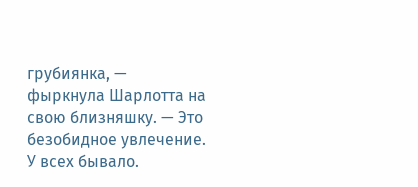грубиянка, — фыркнула Шарлотта на свою близняшку. — Это безобидное увлечение. У всех бывало.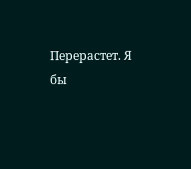Перерастет. Я бы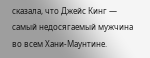сказала, что Джейс Кинг — самый недосягаемый мужчина во всем Хани-Маунтине.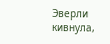Эверли кивнула,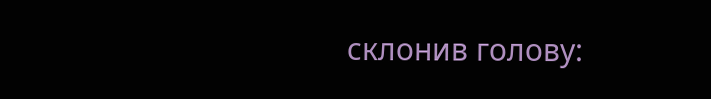склонив голову: